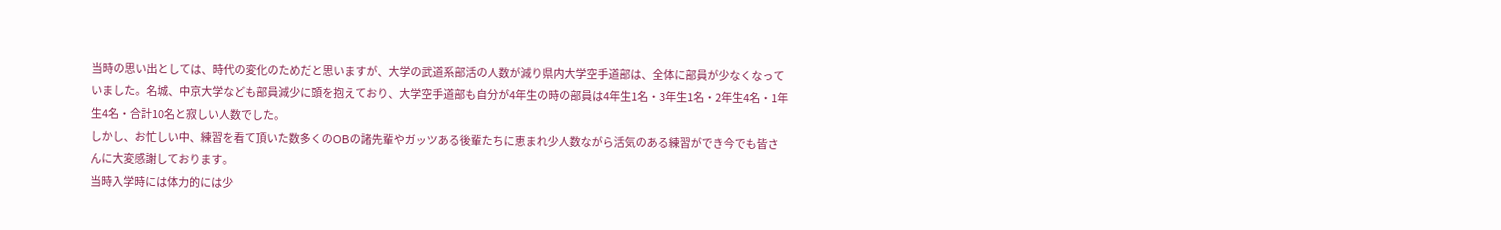当時の思い出としては、時代の変化のためだと思いますが、大学の武道系部活の人数が減り県内大学空手道部は、全体に部員が少なくなっていました。名城、中京大学なども部員減少に頭を抱えており、大学空手道部も自分が4年生の時の部員は4年生1名・3年生1名・2年生4名・1年生4名・合計10名と寂しい人数でした。
しかし、お忙しい中、練習を看て頂いた数多くのOBの諸先輩やガッツある後輩たちに恵まれ少人数ながら活気のある練習ができ今でも皆さんに大変感謝しております。
当時入学時には体力的には少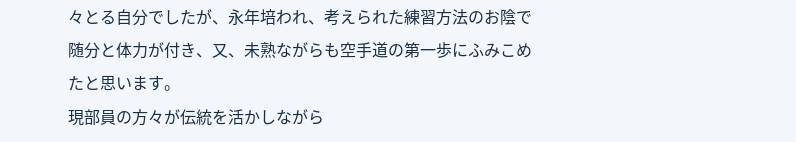々とる自分でしたが、永年培われ、考えられた練習方法のお陰で随分と体力が付き、又、未熟ながらも空手道の第一歩にふみこめたと思います。
現部員の方々が伝統を活かしながら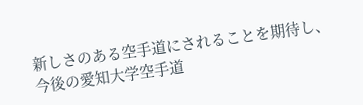新しさのある空手道にされることを期待し、今後の愛知大学空手道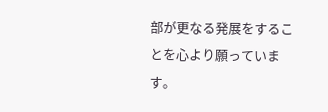部が更なる発展をすることを心より願っています。